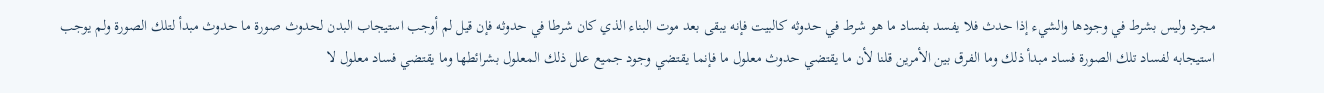مجرد وليس بشرط في وجودها والشيء إذا حدث فلا يفسد بفساد ما هو شرط في حدوثه كالبيت فإنه يبقى بعد موت البناء الذي كان شرطا في حدوثه فإن قيل لم أوجب استيجاب البدن لحدوث صورة ما حدوث مبدأ لتلك الصورة ولم يوجب استيجابه لفساد تلك الصورة فساد مبدأ ذلك وما الفرق بين الأمرين قلنا لأن ما يقتضي حدوث معلول ما فإنما يقتضي وجود جميع علل ذلك المعلول بشرائطها وما يقتضي فساد معلول لا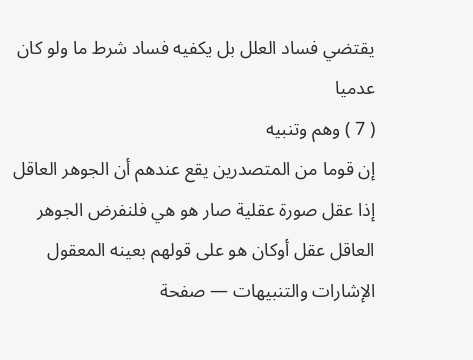يقتضي فساد العلل بل يكفيه فساد شرط ما ولو كان عدميا
( 7 ) وهم وتنبيه
إن قوما من المتصدرين يقع عندهم أن الجوهر العاقل إذا عقل صورة عقلية صار هو هي فلنفرض الجوهر العاقل عقل أوكان هو على قولهم بعينه المعقول
الإشارات والتنبيهات — صفحة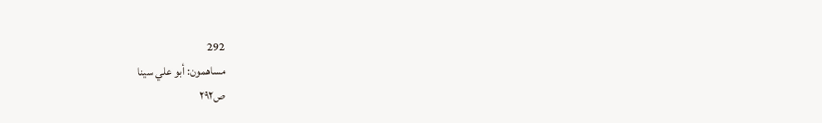292
مساهمون: أبو علي سينا
ص٢٩٢